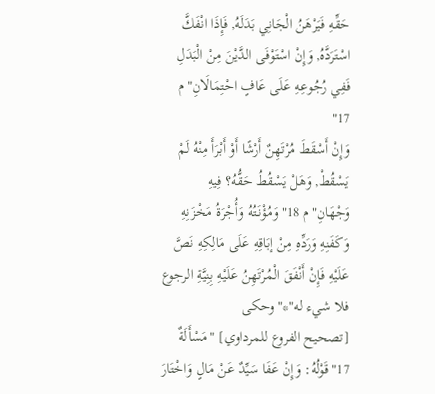حَقِّهِ فَيَرْهَنُ الْجَانِي بَدَلَهُ, فَإِذَا انْفَكَّ اسْتَرَدَّهُ, وَإِنْ اسْتَوْفَى الدَّيْنَ مِنْ الْبَدَلِ فَفِي رُجُوعِهِ عَلَى عَافٍ احْتِمَالَانِ"م 17"
وَإِنْ أَسْقَطَ مُرْتَهِنٌ أَرْشًا أَوْ أَبْرَأَ مِنْهُ لَمْ يَسْقُطْ, وَهَلْ يَسْقُطُ حَقُّهُ؟ فِيهِ وَجْهَانِ"م 18"وَمُؤْنَتُهُ وَأُجْرَةُ مَخْزَنِهِ وَكَفَنِهِ وَرَدِّهِ مِنْ إبَاقِهِ عَلَى مَالِكِهِ نَصَّ عَلَيْهِ فَإِنْ أَنْفَقَ الْمُرْتَهِنُ عَلَيْهِ بِنِيَّةِ الرجوع فلا شيء له"*"وحكى
[تصحيح الفروع للمرداوي] "مَسْأَلَةٌ 17"قَوْلُهُ: وَإِنْ عَفَا سَيِّدٌ عَنْ مَالٍ وَاخْتَارَ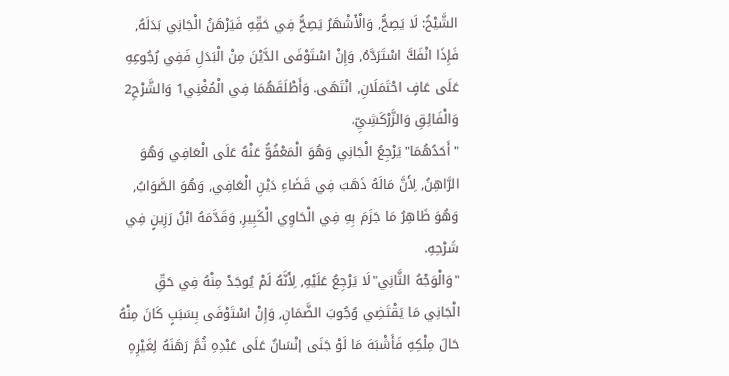الشَّيْخُ: لَا يَصِحُّ, وَالْأَشْهَرُ يَصِحُّ فِي حَقِّهِ فَيَرْهَنُ الْجَانِي بَدَلَهُ, فَإِذَا انْفَكَّ اسْتَرَدَّهُ, وَإِنْ اسْتَوْفَى الدَّيْنَ مِنْ الْبَدَلِ فَفِي رُجُوعِهِ عَلَى عَافٍ احْتَمَلَانِ, انْتَهَى. وَأَطْلَقَهُمَا فِي الْمُغْنِي1 وَالشَّرْحِ2 وَالْفَائِقِ وَالزَّرْكَشِيِّ.
"أَحَدُهُمَا"يَرْجِعُ الْجَانِي وَهُوَ الْمَعْفُوُّ عَنْهُ عَلَى الْعَافِي وَهُوَ الرَّاهِنُ, لِأَنَّ مَالَهُ ذَهَبَ فِي قَضَاءِ دَيْنِ الْعَافِي, وَهُوَ الصَّوَابُ, وَهُوَ ظَاهِرُ مَا جَزَمَ بِهِ فِي الْحَاوِي الْكَبِيرِ, وَقَدَّمَهُ ابْنُ رَزِينٍ فِي شَرْحِهِ.
"وَالْوَجْهُ الثَّانِي"لَا يَرْجِعُ عَلَيْهِ, لِأَنَّهُ لَمْ يُوجَدْ مِنْهُ فِي حَقِّ الْجَانِي مَا يَقْتَضِي وُجُوبَ الضَّمَانِ, وَإِنْ اسْتَوْفَى بِسَبَبٍ كَانَ مِنْهُ حَالَ مِلْكِهِ فَأَشْبَهَ مَا لَوْ جَنَى إنْسَانٌ عَلَى عَبْدِهِ ثُمَّ رَهَنَهُ لِغَيْرِهِ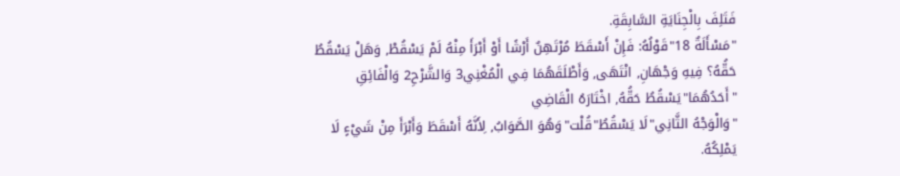فَتَلِفَ بِالْجِنَايَةِ السَّابِقَةِ.
"مَسْأَلَةٌ 18"قَوْلُهُ: فَإِنْ أَسْقَطَ مُرْتَهِنٌ أَرْشًا أَوْ أَبْرَأَ مِنْهُ لَمْ يَسْقُطْ, وَهَلْ يَسْقُطُ حَقُّهُ؟ فِيهِ وَجْهَانِ, انْتَهَى, وَأَطْلَقَهُمَا فِي الْمُغْنِي3 وَالشَّرْحِ2 وَالْفَائِقِ
"أَحَدُهُمَا"يَسْقُطُ حَقُّهُ, اخْتَارَهُ الْقَاضِي
"وَالْوَجْهُ الثَّانِي"لَا يَسْقُطُ"قُلْت"وَهُوَ الصَّوَابُ, لِأَنَّهُ أَسْقَطَ وَأَبْرَأَ مِنْ شَيْءٍ لَا يَمْلِكُهُ.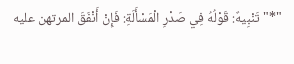"*"تَنْبِيهٌ: قَوْلُهُ فِي صَدْرِ الْمَسْأَلَةِ: فَإِنْ أَنْفَقَ المرتهن عليه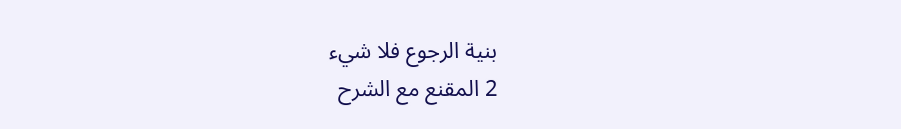بنية الرجوع فلا شيء
2 المقنع مع الشرح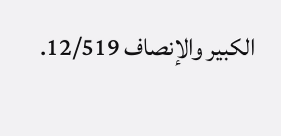الكبير والإنصاف 12/519.